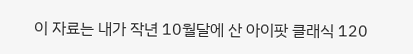이 자료는 내가 작년 10월달에 산 아이팟 클래식 120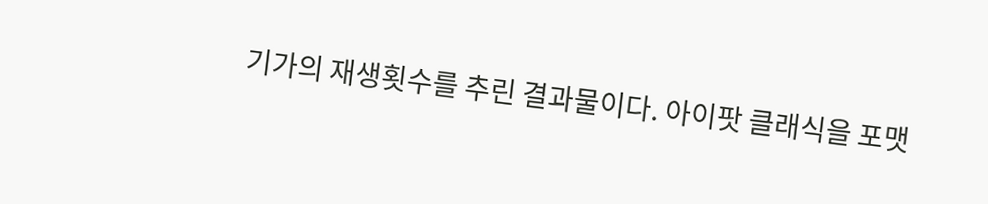기가의 재생횟수를 추린 결과물이다. 아이팟 클래식을 포맷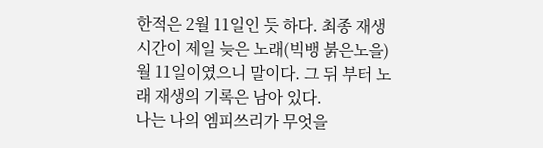한적은 2월 11일인 듯 하다. 최종 재생 시간이 제일 늦은 노래(빅뱅 붉은노을)월 11일이였으니 말이다. 그 뒤 부터 노래 재생의 기록은 남아 있다.
나는 나의 엠피쓰리가 무엇을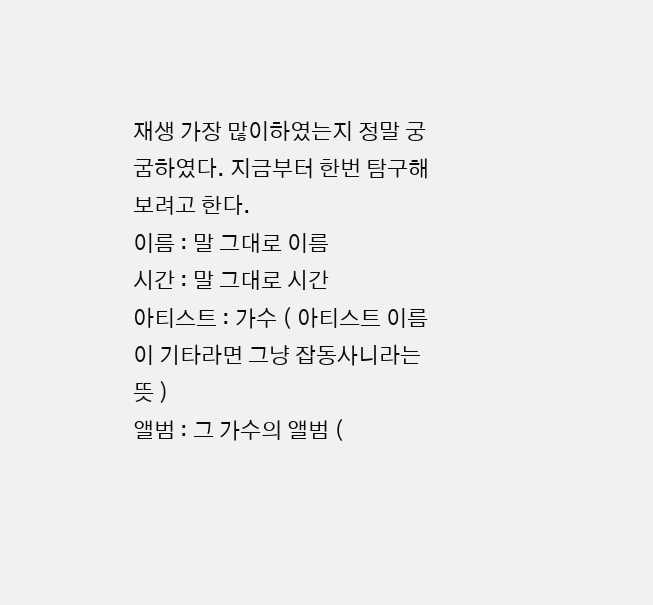재생 가장 많이하였는지 정말 궁굼하였다. 지금부터 한번 탐구해보려고 한다.
이름 : 말 그대로 이름
시간 : 말 그대로 시간
아티스트 : 가수 ( 아티스트 이름이 기타라면 그냥 잡동사니라는 뜻 )
앨범 : 그 가수의 앨범 (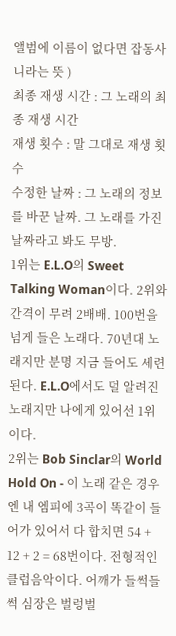앨범에 이름이 없다면 잡동사니라는 뜻 )
최종 재생 시간 : 그 노래의 최종 재생 시간
재생 횟수 : 말 그대로 재생 횟 수
수정한 날짜 : 그 노래의 정보를 바꾼 날짜. 그 노래를 가진 날짜라고 봐도 무방.
1위는 E.L.O의 Sweet Talking Woman이다. 2위와 간격이 무려 2배배. 100번을 넘게 들은 노래다. 70년대 노래지만 분명 지금 들어도 세련된다. E.L.O에서도 덜 알려진 노래지만 나에게 있어선 1위이다.
2위는 Bob Sinclar의 World Hold On - 이 노래 같은 경우엔 내 엠피에 3곡이 똑같이 들어가 있어서 다 합치면 54 + 12 + 2 = 68번이다. 전형적인 클럽음악이다. 어깨가 들썩들썩 심장은 벌렁벌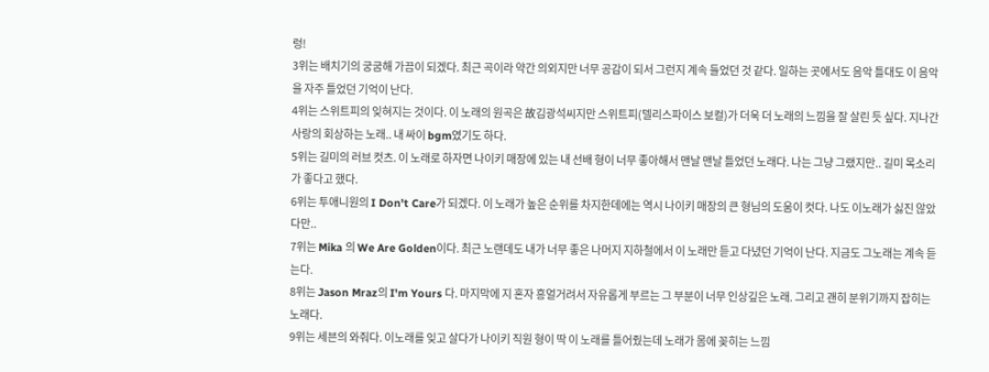렁!
3위는 배치기의 궁굼해 가끔이 되겠다. 최근 곡이라 약간 의외지만 너무 공감이 되서 그런지 계속 들었던 것 같다. 일하는 곳에서도 음악 틀대도 이 음악을 자주 틀었던 기억이 난다.
4위는 스위트피의 잊혀지는 것이다. 이 노래의 원곡은 故김광석씨지만 스위트피(델리스파이스 보컬)가 더욱 더 노래의 느낌을 잘 살린 듯 싶다. 지나간 사랑의 회상하는 노래.. 내 싸이 bgm였기도 하다.
5위는 길미의 러브 컷츠. 이 노래로 하자면 나이키 매장에 있는 내 선배 형이 너무 좋아해서 맨날 맨날 틀었던 노래다. 나는 그냥 그랬지만.. 길미 목소리가 좋다고 했다.
6위는 투애니원의 I Don't Care가 되겠다. 이 노래가 높은 순위를 차지한데에는 역시 나이키 매장의 큰 형님의 도움이 컷다. 나도 이노래가 싫진 않았다만..
7위는 Mika 의 We Are Golden이다. 최근 노랜데도 내가 너무 좋은 나머지 지하철에서 이 노래만 듣고 다녔던 기억이 난다. 지금도 그노래는 계속 듣는다.
8위는 Jason Mraz의 I'm Yours 다. 마지막에 지 혼자 흥얼거려서 자유롭게 부르는 그 부분이 너무 인상깊은 노래. 그리고 괜히 분위기까지 잡히는 노래다.
9위는 세븐의 와줘다. 이노래를 잊고 살다가 나이키 직원 형이 딱 이 노래를 틀어줬는데 노래가 몸에 꽂히는 느낌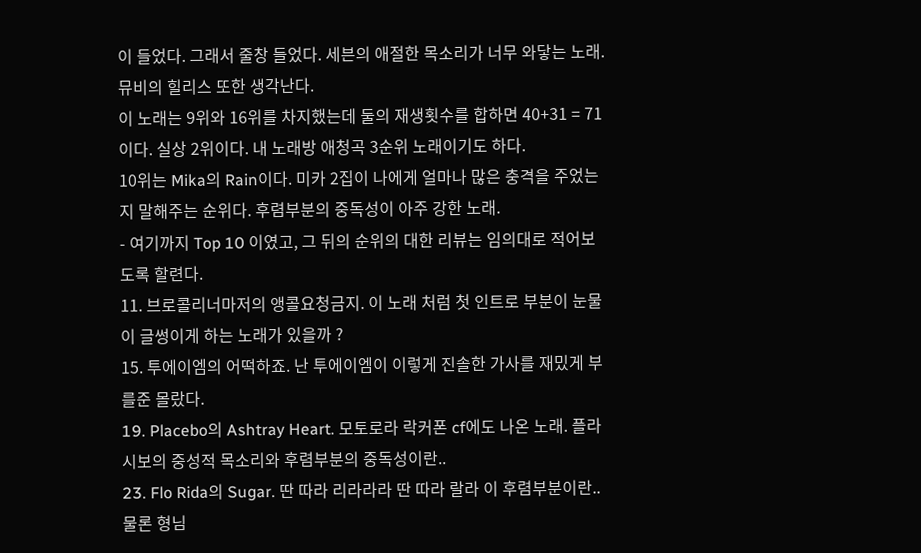이 들었다. 그래서 줄창 들었다. 세븐의 애절한 목소리가 너무 와닿는 노래. 뮤비의 힐리스 또한 생각난다.
이 노래는 9위와 16위를 차지했는데 둘의 재생횟수를 합하면 40+31 = 71이다. 실상 2위이다. 내 노래방 애청곡 3순위 노래이기도 하다.
10위는 Mika의 Rain이다. 미카 2집이 나에게 얼마나 많은 충격을 주었는지 말해주는 순위다. 후렴부분의 중독성이 아주 강한 노래.
- 여기까지 Top 10 이였고, 그 뒤의 순위의 대한 리뷰는 임의대로 적어보도록 할련다.
11. 브로콜리너마저의 앵콜요청금지. 이 노래 처럼 첫 인트로 부분이 눈물이 글썽이게 하는 노래가 있을까 ?
15. 투에이엠의 어떡하죠. 난 투에이엠이 이렇게 진솔한 가사를 재밌게 부를준 몰랐다.
19. Placebo의 Ashtray Heart. 모토로라 락커폰 cf에도 나온 노래. 플라시보의 중성적 목소리와 후렴부분의 중독성이란..
23. Flo Rida의 Sugar. 딴 따라 리라라라 딴 따라 랄라 이 후렴부분이란.. 물론 형님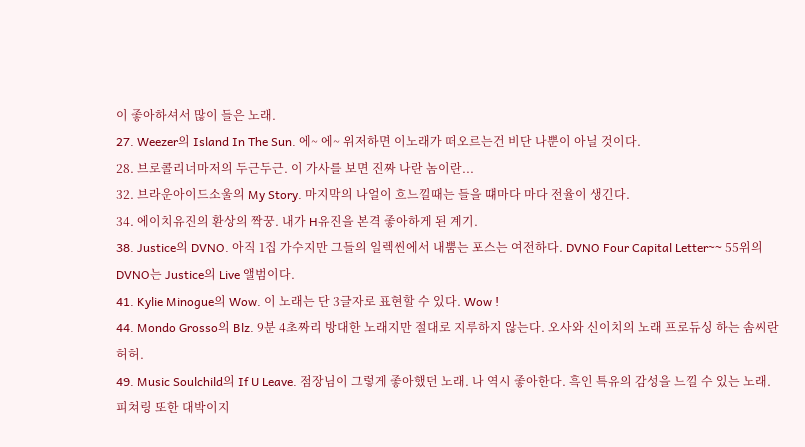이 좋아하셔서 많이 들은 노래.
27. Weezer의 Island In The Sun. 에~ 에~ 위저하면 이노래가 떠오르는건 비단 나뿐이 아닐 것이다.
28. 브로콜리너마저의 두근두근. 이 가사를 보면 진짜 나란 놈이란...
32. 브라운아이드소울의 My Story. 마지막의 나얼이 흐느낄때는 들을 떄마다 마다 전율이 생긴다.
34. 에이치유진의 환상의 짝꿍. 내가 H유진을 본격 좋아하게 된 계기.
38. Justice의 DVNO. 아직 1집 가수지만 그들의 일렉씬에서 내뿜는 포스는 여전하다. DVNO Four Capital Letter~~ 55위의 DVNO는 Justice의 Live 앨범이다.
41. Kylie Minogue의 Wow. 이 노래는 단 3글자로 표현할 수 있다. Wow !
44. Mondo Grosso의 Blz. 9분 4초짜리 방대한 노래지만 절대로 지루하지 않는다. 오사와 신이치의 노래 프로듀싱 하는 솜씨란 허허.
49. Music Soulchild의 If U Leave. 점장님이 그렇게 좋아했던 노래. 나 역시 좋아한다. 흑인 특유의 감성을 느낄 수 있는 노래. 피쳐링 또한 대박이지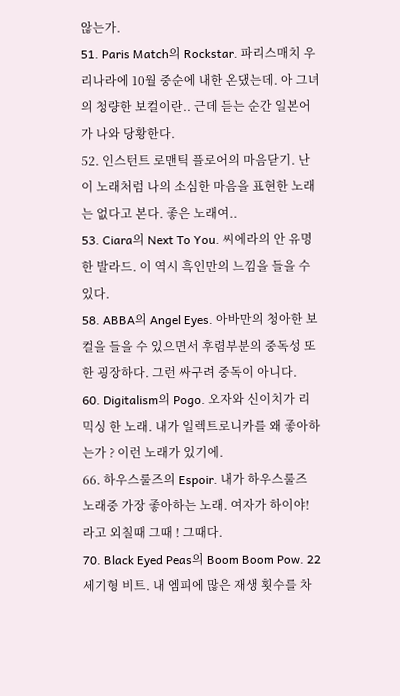않는가.
51. Paris Match의 Rockstar. 파리스매치 우리나라에 10월 중순에 내한 온댔는데. 아 그녀의 청량한 보컬이란.. 근데 듣는 순간 일본어가 나와 당황한다.
52. 인스턴트 로맨틱 플로어의 마음닫기. 난 이 노래처럼 나의 소심한 마음을 표현한 노래는 없다고 본다. 좋은 노래여..
53. Ciara의 Next To You. 씨에라의 안 유명한 발라드. 이 역시 흑인만의 느낌을 들을 수 있다.
58. ABBA의 Angel Eyes. 아바만의 청아한 보컬을 들을 수 있으면서 후렴부분의 중독성 또한 굉장하다. 그런 싸구려 중독이 아니다.
60. Digitalism의 Pogo. 오자와 신이치가 리믹싱 한 노래. 내가 일렉트로니카를 왜 좋아하는가 ? 이런 노래가 있기에.
66. 하우스룰즈의 Espoir. 내가 하우스룰즈 노래중 가장 좋아하는 노래. 여자가 하이야! 라고 외칠때 그때 ! 그때다.
70. Black Eyed Peas의 Boom Boom Pow. 22세기형 비트. 내 엠피에 많은 재생 횟수를 차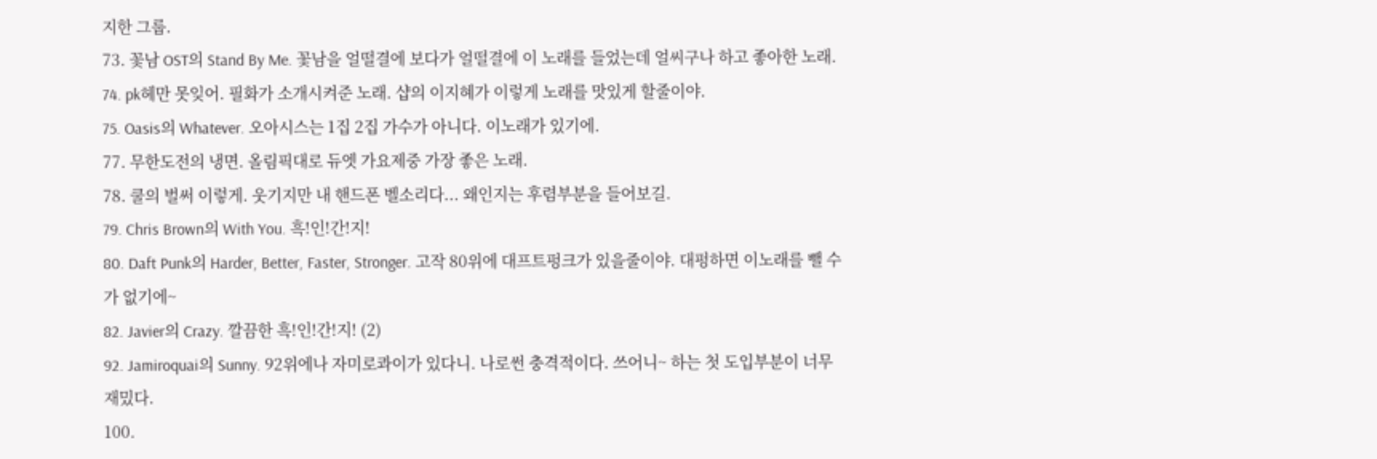지한 그룹.
73. 꽃남 OST의 Stand By Me. 꽃남을 얼떨결에 보다가 얼떨결에 이 노래를 들었는데 얼씨구나 하고 좋아한 노래.
74. pk헤만 못잊어. 필화가 소개시켜준 노래. 샵의 이지혜가 이렇게 노래를 맛있게 할줄이야.
75. Oasis의 Whatever. 오아시스는 1집 2집 가수가 아니다. 이노래가 있기에.
77. 무한도전의 냉면. 올림픽대로 듀엣 가요제중 가장 좋은 노래.
78. 쿨의 벌써 이렇게. 웃기지만 내 핸드폰 벨소리다... 왜인지는 후렴부분을 들어보길.
79. Chris Brown의 With You. 흑!인!간!지!
80. Daft Punk의 Harder, Better, Faster, Stronger. 고작 80위에 대프트펑크가 있을줄이야. 대펑하면 이노래를 뺄 수가 없기에~
82. Javier의 Crazy. 깔끔한 흑!인!간!지! (2)
92. Jamiroquai의 Sunny. 92위에나 자미로콰이가 있다니. 나로썬 충격적이다. 쓰어니~ 하는 첫 도입부분이 너무 재밌다.
100.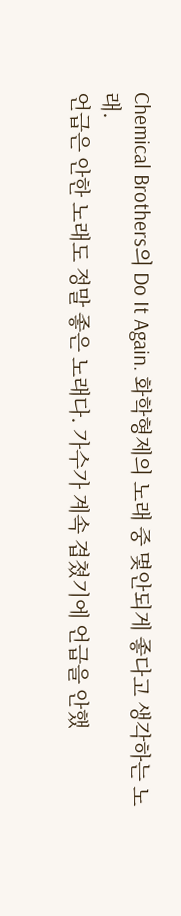Chemical Brothers의 Do It Again. 화학형제의 노래 중 몇안되게 좋다고 생각하는 노래.
언급은 안한 노래도 정말 좋은 노래다. 가수가 계속 겹쳤기에 언급을 안했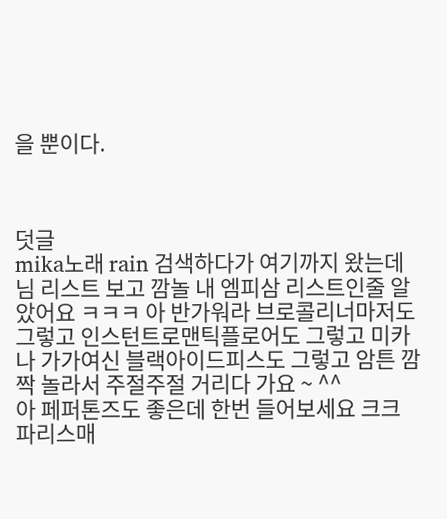을 뿐이다.



덧글
mika노래 rain 검색하다가 여기까지 왔는데
님 리스트 보고 깜놀 내 엠피삼 리스트인줄 알았어요 ㅋㅋㅋ 아 반가워라 브로콜리너마저도 그렇고 인스턴트로맨틱플로어도 그렇고 미카나 가가여신 블랙아이드피스도 그렇고 암튼 깜짝 놀라서 주절주절 거리다 가요 ~ ^^
아 페퍼톤즈도 좋은데 한번 들어보세요 크크
파리스매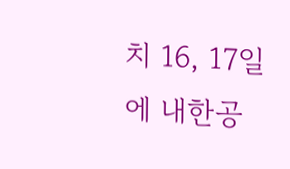치 16, 17일에 내한공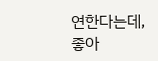연한다는데, 좋아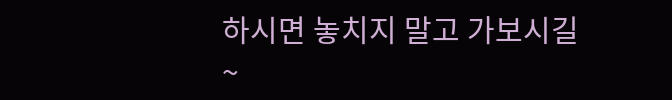하시면 놓치지 말고 가보시길~